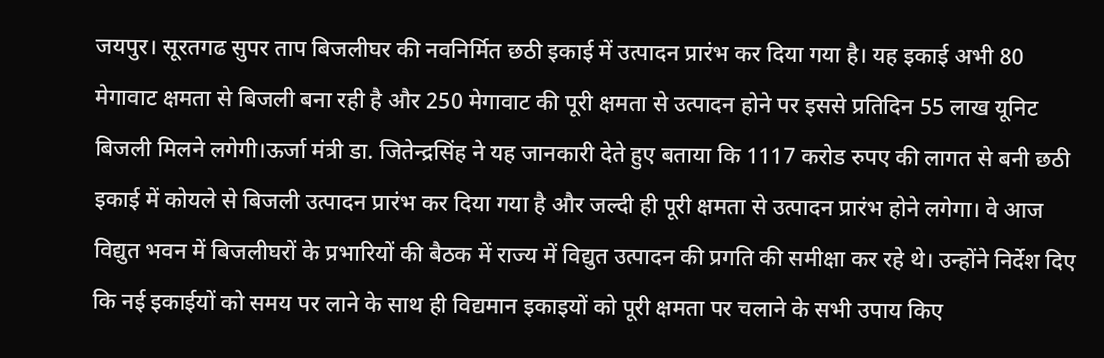जयपुर। सूरतगढ सुपर ताप बिजलीघर की नवनिर्मित छठी इकाई में उत्पादन प्रारंभ कर दिया गया है। यह इकाई अभी 80 मेगावाट क्षमता से बिजली बना रही है और 250 मेगावाट की पूरी क्षमता से उत्पादन होने पर इससे प्रतिदिन 55 लाख यूनिट बिजली मिलने लगेगी।ऊर्जा मंत्री डा. जितेन्द्रसिंह ने यह जानकारी देते हुए बताया कि 1117 करोड रुपए की लागत से बनी छठी इकाई में कोयले से बिजली उत्पादन प्रारंभ कर दिया गया है और जल्दी ही पूरी क्षमता से उत्पादन प्रारंभ होने लगेगा। वे आज विद्युत भवन में बिजलीघरों के प्रभारियों की बैठक में राज्य में विद्युत उत्पादन की प्रगति की समीक्षा कर रहे थे। उन्होंने निर्देश दिए कि नई इकाईयों को समय पर लाने के साथ ही विद्यमान इकाइयों को पूरी क्षमता पर चलाने के सभी उपाय किए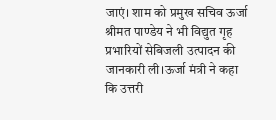जाएं। शाम को प्रमुख सचिव ऊर्जा श्रीमत पाण्डेय ने भी विद्युत गृह प्रभारियों सेबिजली उत्पादन की जानकारी ली।ऊर्जा मंत्री ने कहा कि उत्तरी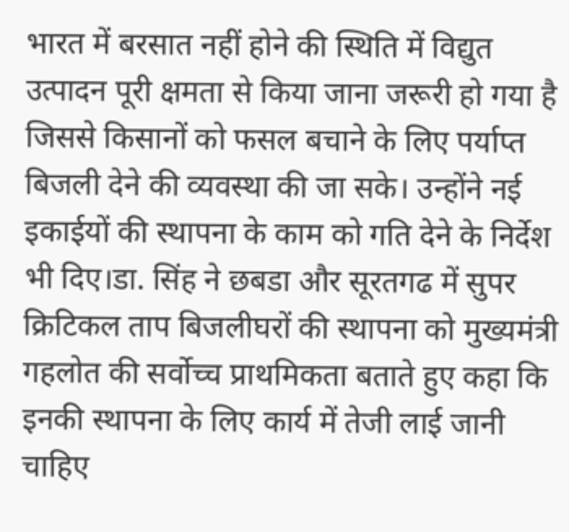भारत में बरसात नहीं होने की स्थिति में विद्युत उत्पादन पूरी क्षमता से किया जाना जरूरी हो गया है जिससे किसानों को फसल बचाने के लिए पर्याप्त बिजली देने की व्यवस्था की जा सके। उन्होंने नई इकाईयों की स्थापना के काम को गति देने के निर्देश भी दिए।डा. सिंह ने छबडा और सूरतगढ में सुपर क्रिटिकल ताप बिजलीघरों की स्थापना को मुख्यमंत्री गहलोत की सर्वोच्च प्राथमिकता बताते हुए कहा कि इनकी स्थापना के लिए कार्य में तेजी लाई जानी चाहिए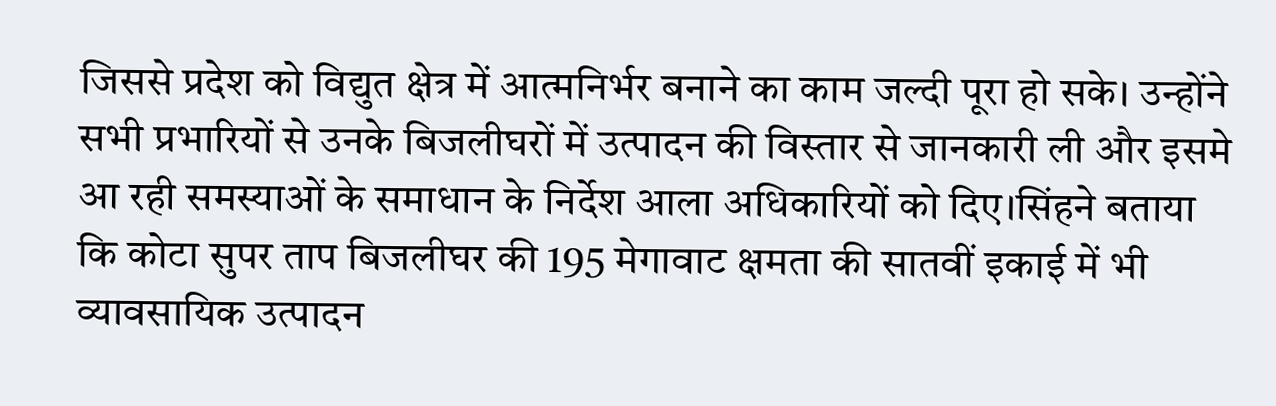जिससे प्रदेश को विद्युत क्षेत्र में आत्मनिर्भर बनाने का काम जल्दी पूरा हो सके। उन्होंने सभी प्रभारियों से उनके बिजलीघरों में उत्पादन की विस्तार से जानकारी ली और इसमे आ रही समस्याओं के समाधान के निर्देश आला अधिकारियों को दिए।सिंहने बताया कि कोटा सुपर ताप बिजलीघर की 195 मेगावाट क्षमता की सातवीं इकाई में भी व्यावसायिक उत्पादन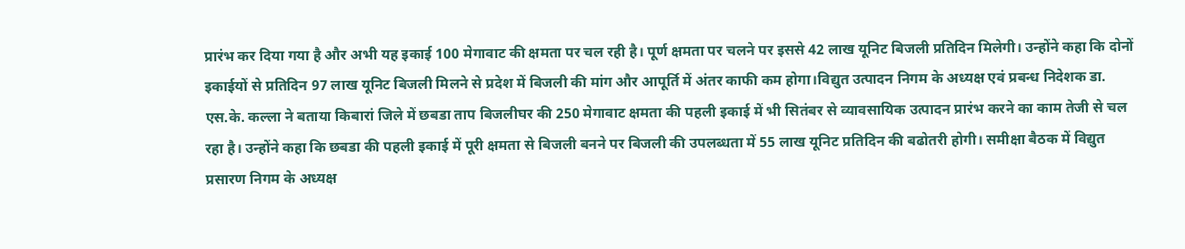प्रारंभ कर दिया गया है और अभी यह इकाई 100 मेगावाट की क्षमता पर चल रही है। पूर्ण क्षमता पर चलने पर इससे 42 लाख यूनिट बिजली प्रतिदिन मिलेगी। उन्होंने कहा कि दोनों इकाईयों से प्रतिदिन 97 लाख यूनिट बिजली मिलने से प्रदेश में बिजली की मांग और आपूर्ति में अंतर काफी कम होगा।विद्युत उत्पादन निगम के अध्यक्ष एवं प्रबन्ध निदेशक डा. एस.के. कल्ला ने बताया किबारां जिले में छबडा ताप बिजलीघर की 250 मेगावाट क्षमता की पहली इकाई में भी सितंबर से व्यावसायिक उत्पादन प्रारंभ करने का काम तेजी से चल रहा है। उन्होंने कहा कि छबडा की पहली इकाई में पूरी क्षमता से बिजली बनने पर बिजली की उपलब्धता में 55 लाख यूनिट प्रतिदिन की बढोतरी होगी। समीक्षा बैठक में विद्युत प्रसारण निगम के अध्यक्ष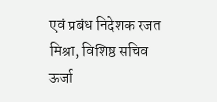एवं प्रबंध निदेशक रजत मिश्रा, विशिष्ठ सचिव ऊर्जा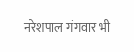नरेशपाल गंगवार भी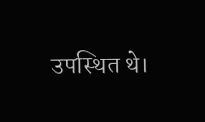उपस्थित थे।